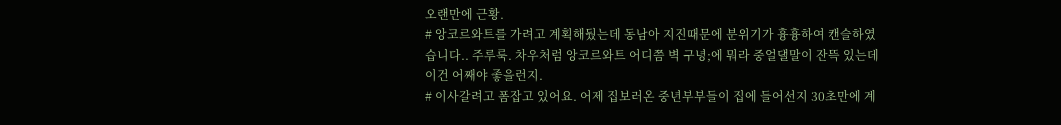오랜만에 근황.
# 앙코르와트를 가려고 계획해뒀는데 동남아 지진때문에 분위기가 흉흉하여 캔슬하였습니다.. 주루룩. 차우처럼 앙코르와트 어디쯤 벽 구녕;에 뭐라 중얼댈말이 잔뜩 있는데 이건 어째야 좋을런지.
# 이사갈려고 폼잡고 있어요. 어제 집보러온 중년부부들이 집에 들어선지 30초만에 계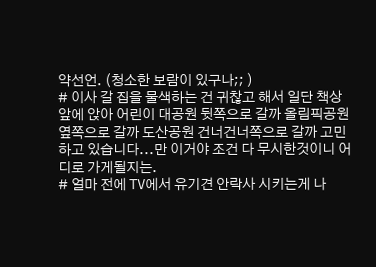약선언. (청소한 보람이 있구나;; )
# 이사 갈 집을 물색하는 건 귀찮고 해서 일단 책상앞에 앉아 어린이 대공원 뒷쪽으로 갈까 올림픽공원 옆쪽으로 갈까 도산공원 건너건너쪽으로 갈까 고민하고 있습니다...만 이거야 조건 다 무시한것이니 어디로 가게될지는.
# 얼마 전에 TV에서 유기견 안락사 시키는게 나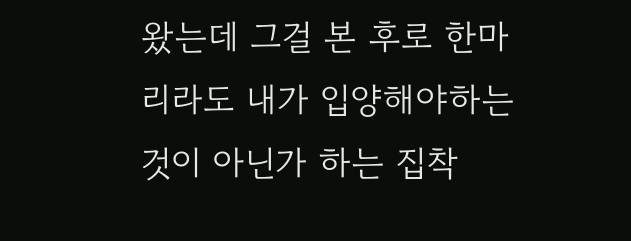왔는데 그걸 본 후로 한마리라도 내가 입양해야하는 것이 아닌가 하는 집착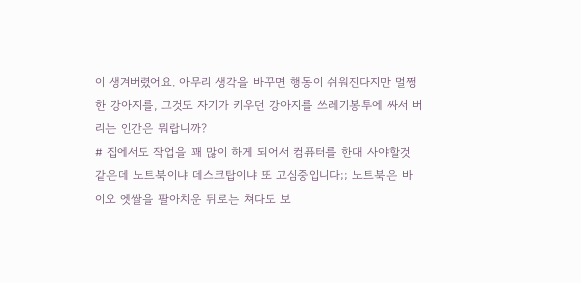이 생겨버렸어요. 아무리 생각을 바꾸면 행동이 쉬워진다지만 멀쩡한 강아지를, 그것도 자기가 키우던 강아지를 쓰레기봉투에 싸서 버리는 인간은 뭐랍니까?
# 집에서도 작업을 꽤 많이 하게 되어서 컴퓨터를 한대 사야할것 같은데 노트북이냐 데스크탑이냐 또 고심중입니다;; 노트북은 바이오 엣쌀을 팔아치운 뒤로는 쳐다도 보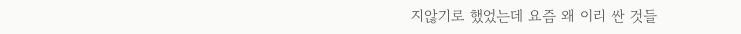지않기로 했었는데 요즘 왜 이리 싼 것들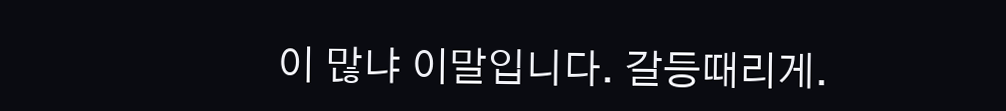이 많냐 이말입니다. 갈등때리게.